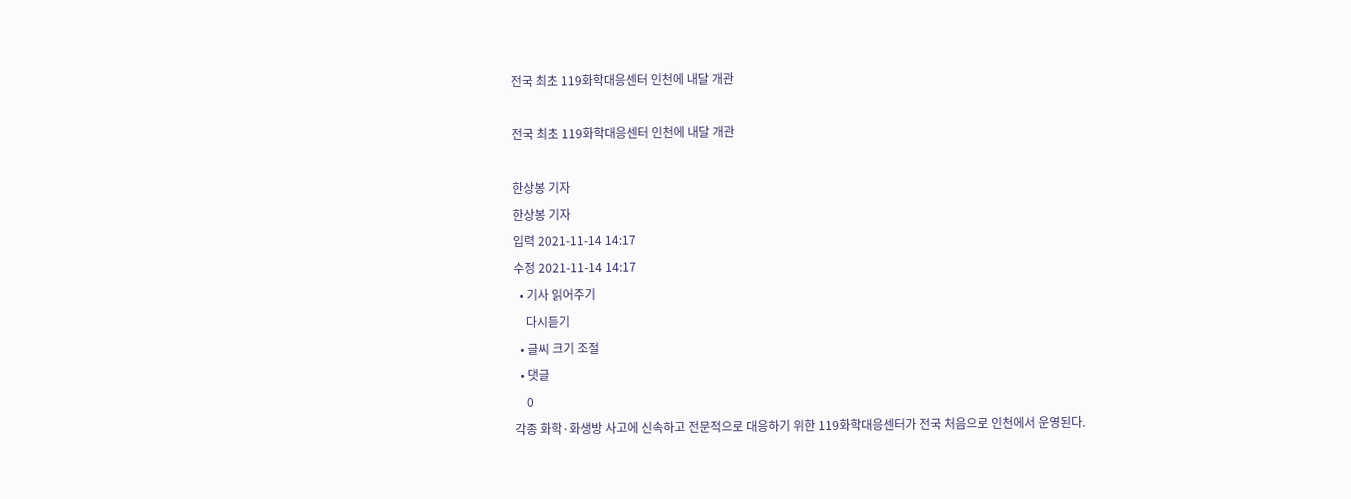전국 최초 119화학대응센터 인천에 내달 개관

전국 최초 119화학대응센터 인천에 내달 개관

한상봉 기자
한상봉 기자
입력 2021-11-14 14:17
수정 2021-11-14 14:17
  • 기사 읽어주기
    다시듣기
  • 글씨 크기 조절
  • 댓글
    0
각종 화학·화생방 사고에 신속하고 전문적으로 대응하기 위한 119화학대응센터가 전국 처음으로 인천에서 운영된다.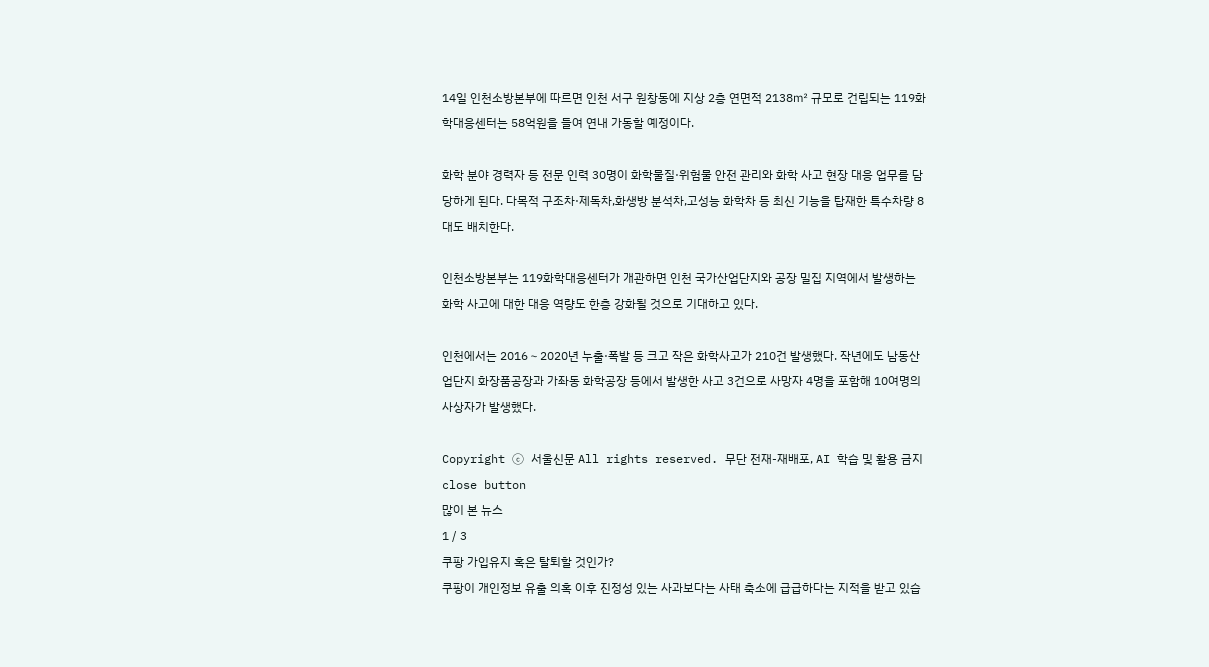14일 인천소방본부에 따르면 인천 서구 원창동에 지상 2층 연면적 2138㎡ 규모로 건립되는 119화학대응센터는 58억원을 들여 연내 가동할 예정이다.

화학 분야 경력자 등 전문 인력 30명이 화학물질·위험물 안전 관리와 화학 사고 현장 대응 업무를 담당하게 된다. 다목적 구조차·제독차,화생방 분석차,고성능 화학차 등 최신 기능을 탑재한 특수차량 8대도 배치한다.

인천소방본부는 119화학대응센터가 개관하면 인천 국가산업단지와 공장 밀집 지역에서 발생하는 화학 사고에 대한 대응 역량도 한층 강화될 것으로 기대하고 있다.

인천에서는 2016∼2020년 누출·폭발 등 크고 작은 화학사고가 210건 발생했다. 작년에도 남동산업단지 화장품공장과 가좌동 화학공장 등에서 발생한 사고 3건으로 사망자 4명을 포함해 10여명의 사상자가 발생했다.

Copyright ⓒ 서울신문 All rights reserved. 무단 전재-재배포, AI 학습 및 활용 금지
close button
많이 본 뉴스
1 / 3
쿠팡 가입유지 혹은 탈퇴할 것인가?
쿠팡이 개인정보 유출 의혹 이후 진정성 있는 사과보다는 사태 축소에 급급하다는 지적을 받고 있습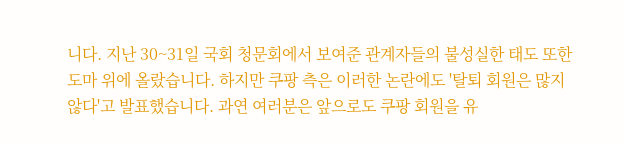니다. 지난 30~31일 국회 청문회에서 보여준 관계자들의 불성실한 태도 또한 도마 위에 올랐습니다. 하지만 쿠팡 측은 이러한 논란에도 '탈퇴 회원은 많지 않다'고 발표했습니다. 과연 여러분은 앞으로도 쿠팡 회원을 유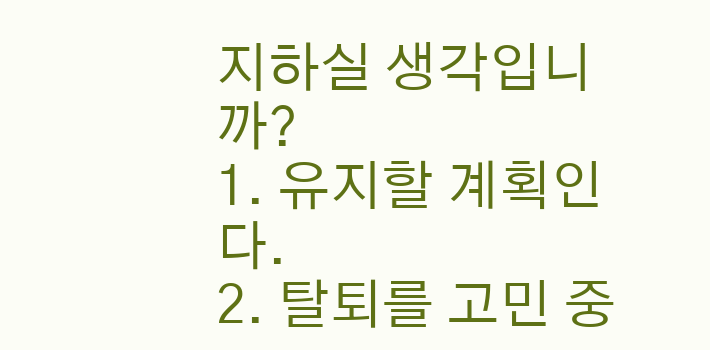지하실 생각입니까?
1. 유지할 계획인다.
2. 탈퇴를 고민 중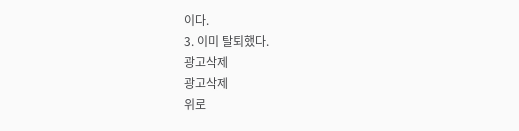이다.
3. 이미 탈퇴했다.
광고삭제
광고삭제
위로